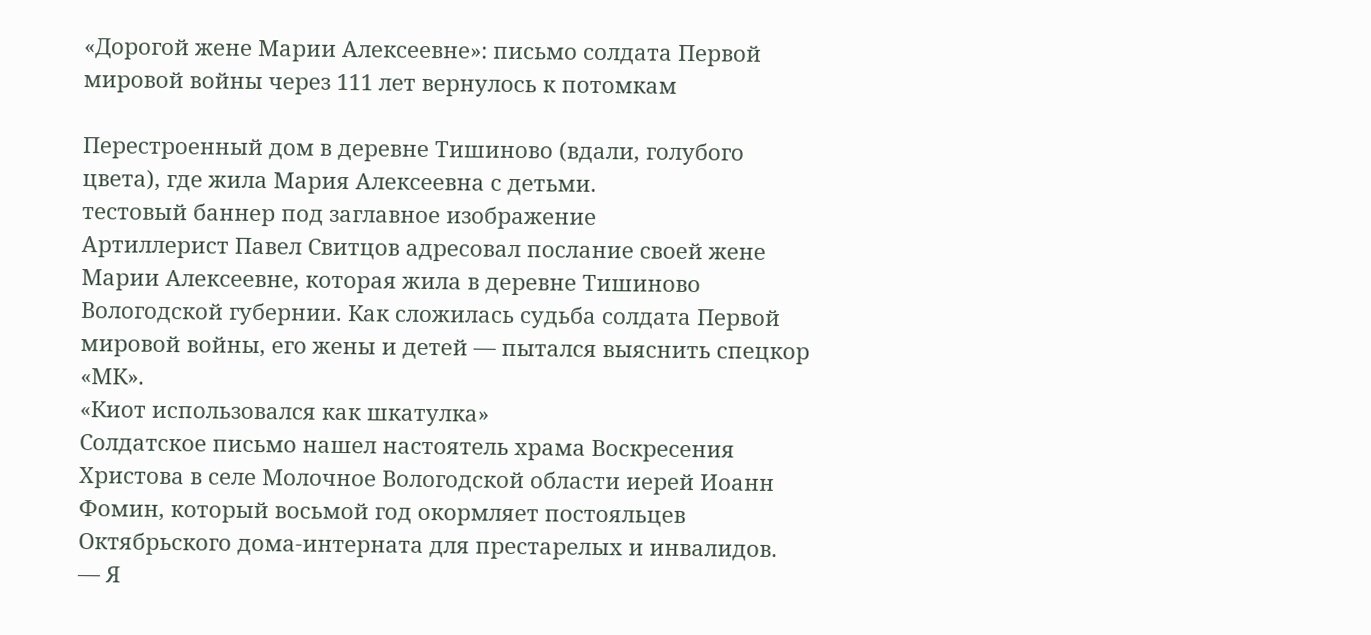«Дорогой жене Марии Алексеевне»: письмо солдата Первой мировой войны через 111 лет вернулось к потомкам

Перестроенный дом в деревне Тишиново (вдали, голубого цвета), где жила Мария Алексеевна с детьми.
тестовый баннер под заглавное изображение
Артиллерист Павел Свитцов адресовал послание своей жене Марии Алексеевне, которая жила в деревне Тишиново Вологодской губернии. Как сложилась судьба солдата Первой мировой войны, его жены и детей — пытался выяснить спецкор «МК».
«Киот использовался как шкатулка»
Солдатское письмо нашел настоятель храма Воскресения Христова в селе Молочное Вологодской области иерей Иоанн Фомин, который восьмой год окормляет постояльцев Октябрьского дома-интерната для престарелых и инвалидов.
— Я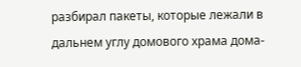разбирал пакеты, которые лежали в дальнем углу домового храма дома-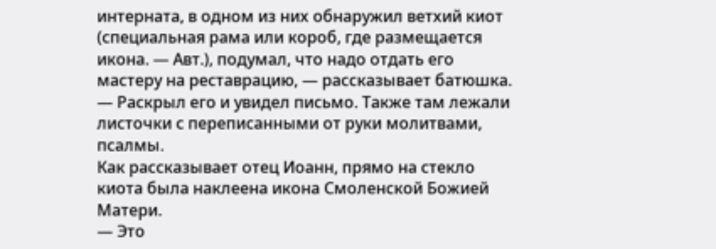интерната, в одном из них обнаружил ветхий киот (специальная рама или короб, где размещается икона. — Авт.), подумал, что надо отдать его мастеру на реставрацию, — рассказывает батюшка. — Раскрыл его и увидел письмо. Также там лежали листочки с переписанными от руки молитвами, псалмы.
Как рассказывает отец Иоанн, прямо на стекло киота была наклеена икона Смоленской Божией Матери.
— Это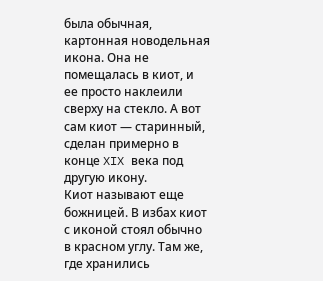была обычная, картонная новодельная икона. Она не помещалась в киот, и ее просто наклеили сверху на стекло. А вот сам киот — старинный, сделан примерно в конце XIX века под другую икону.
Киот называют еще божницей. В избах киот с иконой стоял обычно в красном углу. Там же, где хранились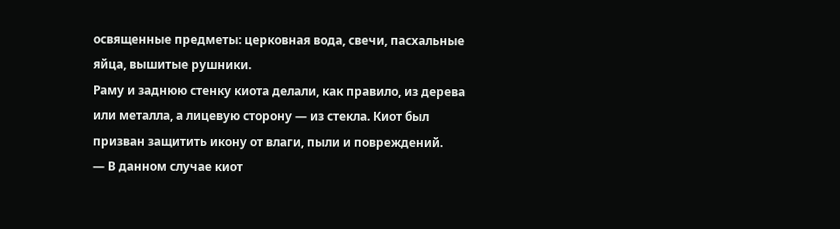освященные предметы: церковная вода, свечи, пасхальные яйца, вышитые рушники.
Раму и заднюю стенку киота делали, как правило, из дерева или металла, а лицевую сторону — из стекла. Киот был призван защитить икону от влаги, пыли и повреждений.
— В данном случае киот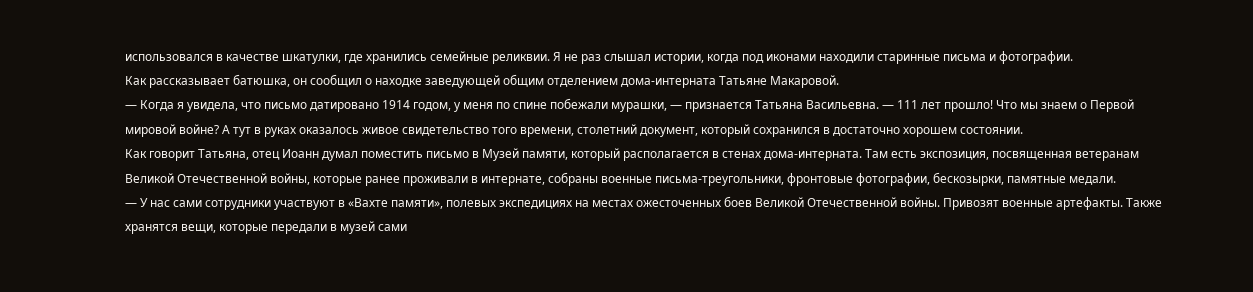использовался в качестве шкатулки, где хранились семейные реликвии. Я не раз слышал истории, когда под иконами находили старинные письма и фотографии.
Как рассказывает батюшка, он сообщил о находке заведующей общим отделением дома-интерната Татьяне Макаровой.
— Когда я увидела, что письмо датировано 1914 годом, у меня по спине побежали мурашки, — признается Татьяна Васильевна. — 111 лет прошло! Что мы знаем о Первой мировой войне? А тут в руках оказалось живое свидетельство того времени, столетний документ, который сохранился в достаточно хорошем состоянии.
Как говорит Татьяна, отец Иоанн думал поместить письмо в Музей памяти, который располагается в стенах дома-интерната. Там есть экспозиция, посвященная ветеранам Великой Отечественной войны, которые ранее проживали в интернате, собраны военные письма-треугольники, фронтовые фотографии, бескозырки, памятные медали.
— У нас сами сотрудники участвуют в «Вахте памяти», полевых экспедициях на местах ожесточенных боев Великой Отечественной войны. Привозят военные артефакты. Также хранятся вещи, которые передали в музей сами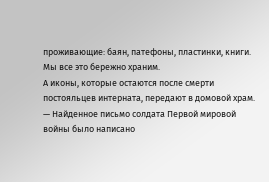проживающие: баян, патефоны, пластинки, книги. Мы все это бережно храним.
А иконы, которые остаются после смерти постояльцев интерната, передают в домовой храм.
— Найденное письмо солдата Первой мировой войны было написано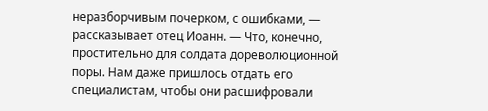неразборчивым почерком, с ошибками, — рассказывает отец Иоанн. — Что, конечно, простительно для солдата дореволюционной поры. Нам даже пришлось отдать его специалистам, чтобы они расшифровали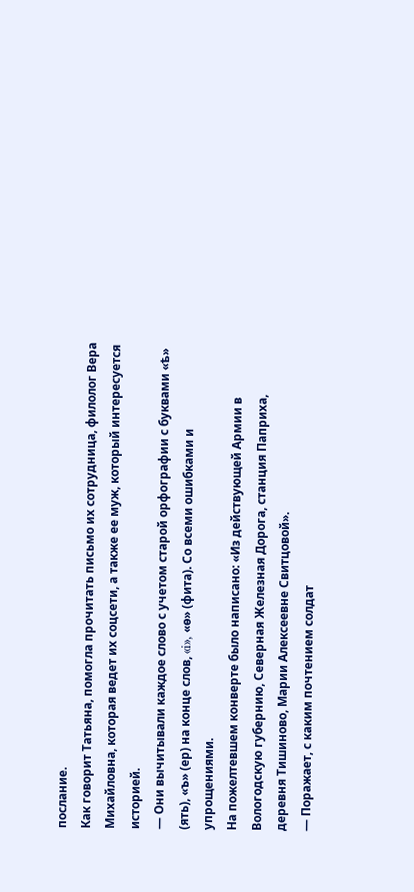послание.
Как говорит Татьяна, помогла прочитать письмо их сотрудница, филолог Вера Михайловна, которая ведет их соцсети, а также ее муж, который интересуется историей.
— Они вычитывали каждое слово с учетом старой орфографии с буквами «ѣ» (ять), «ъ» (ер) на конце слов, «i», «ѳ» (фита). Со всеми ошибками и упрощениями.
На пожелтевшем конверте было написано: «Из действующей Армии в Вологодскую губернию, Северная Железная Дорога, станция Паприха, деревня Тишиново, Марии Алексеевне Свитцовой».
— Поражает, с каким почтением солдат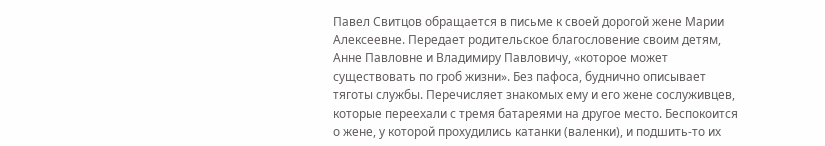Павел Свитцов обращается в письме к своей дорогой жене Марии Алексеевне. Передает родительское благословение своим детям, Анне Павловне и Владимиру Павловичу, «которое может существовать по гроб жизни». Без пафоса, буднично описывает тяготы службы. Перечисляет знакомых ему и его жене сослуживцев, которые переехали с тремя батареями на другое место. Беспокоится о жене, у которой прохудились катанки (валенки), и подшить-то их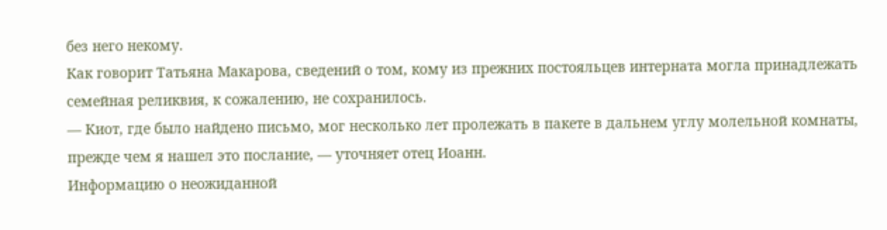без него некому.
Как говорит Татьяна Макарова, сведений о том, кому из прежних постояльцев интерната могла принадлежать семейная реликвия, к сожалению, не сохранилось.
— Киот, где было найдено письмо, мог несколько лет пролежать в пакете в дальнем углу молельной комнаты, прежде чем я нашел это послание, — уточняет отец Иоанн.
Информацию о неожиданной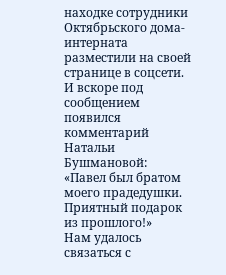находке сотрудники Октябрьского дома-интерната разместили на своей странице в соцсети. И вскоре под сообщением появился комментарий Натальи Бушмановой: «Павел был братом моего прадедушки. Приятный подарок из прошлого!»
Нам удалось связаться с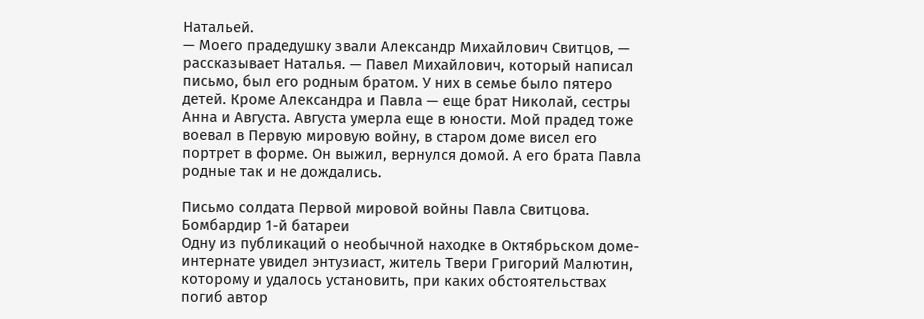Натальей.
— Моего прадедушку звали Александр Михайлович Свитцов, — рассказывает Наталья. — Павел Михайлович, который написал письмо, был его родным братом. У них в семье было пятеро детей. Кроме Александра и Павла — еще брат Николай, сестры Анна и Августа. Августа умерла еще в юности. Мой прадед тоже воевал в Первую мировую войну, в старом доме висел его портрет в форме. Он выжил, вернулся домой. А его брата Павла родные так и не дождались.

Письмо солдата Первой мировой войны Павла Свитцова.
Бомбардир 1-й батареи
Одну из публикаций о необычной находке в Октябрьском доме-интернате увидел энтузиаст, житель Твери Григорий Малютин, которому и удалось установить, при каких обстоятельствах погиб автор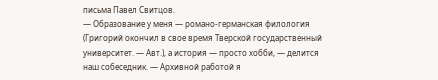письма Павел Свитцов.
— Образование у меня — романо-германская филология (Григорий окончил в свое время Тверской государственный университет. — Авт.), а история — просто хобби, — делится наш собеседник. — Архивной работой я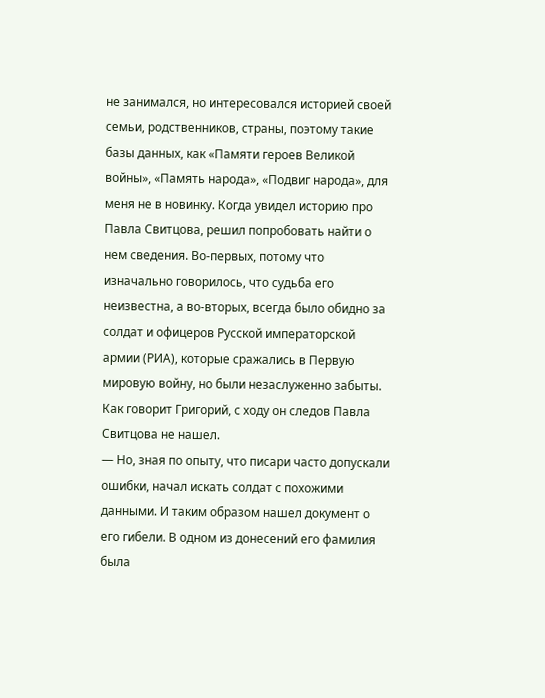не занимался, но интересовался историей своей семьи, родственников, страны, поэтому такие базы данных, как «Памяти героев Великой войны», «Память народа», «Подвиг народа», для меня не в новинку. Когда увидел историю про Павла Свитцова, решил попробовать найти о нем сведения. Во-первых, потому что изначально говорилось, что судьба его неизвестна, а во-вторых, всегда было обидно за солдат и офицеров Русской императорской армии (РИА), которые сражались в Первую мировую войну, но были незаслуженно забыты.
Как говорит Григорий, с ходу он следов Павла Свитцова не нашел.
— Но, зная по опыту, что писари часто допускали ошибки, начал искать солдат с похожими данными. И таким образом нашел документ о его гибели. В одном из донесений его фамилия была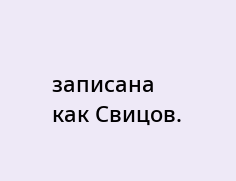записана как Свицов.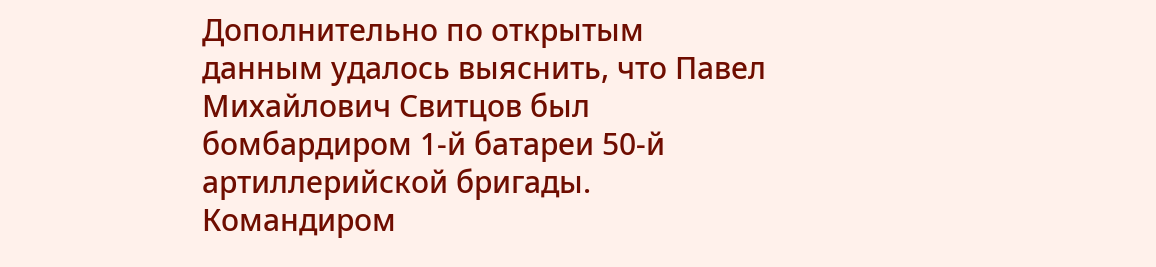Дополнительно по открытым данным удалось выяснить, что Павел Михайлович Свитцов был бомбардиром 1-й батареи 50-й артиллерийской бригады. Командиром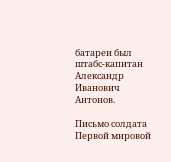батареи был штабс-капитан Александр Иванович Антонов.

Письмо солдата Первой мировой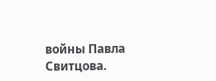войны Павла Свитцова.